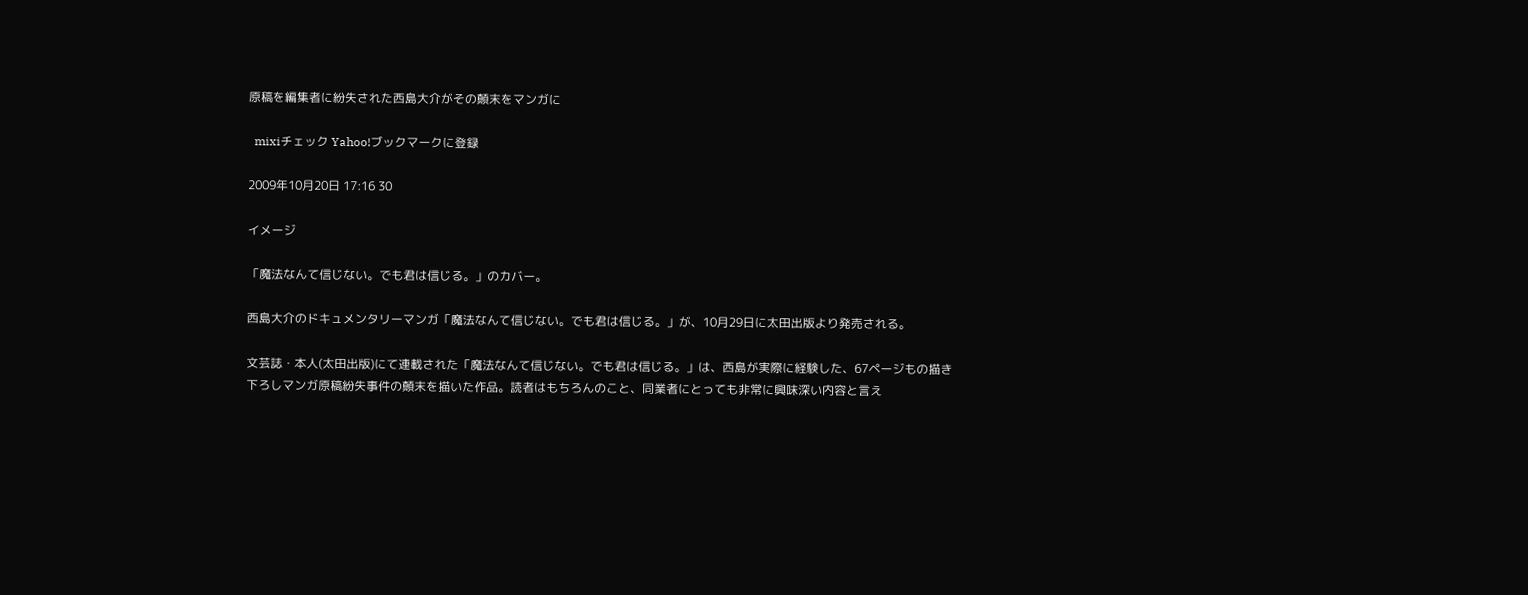原稿を編集者に紛失された西島大介がその顛末をマンガに

  mixiチェック Yahoo!ブックマークに登録

2009年10月20日 17:16 30

イメージ

「魔法なんて信じない。でも君は信じる。」のカバー。

西島大介のドキュメンタリーマンガ「魔法なんて信じない。でも君は信じる。」が、10月29日に太田出版より発売される。

文芸誌・本人(太田出版)にて連載された「魔法なんて信じない。でも君は信じる。」は、西島が実際に経験した、67ページもの描き下ろしマンガ原稿紛失事件の顛末を描いた作品。読者はもちろんのこと、同業者にとっても非常に興味深い内容と言え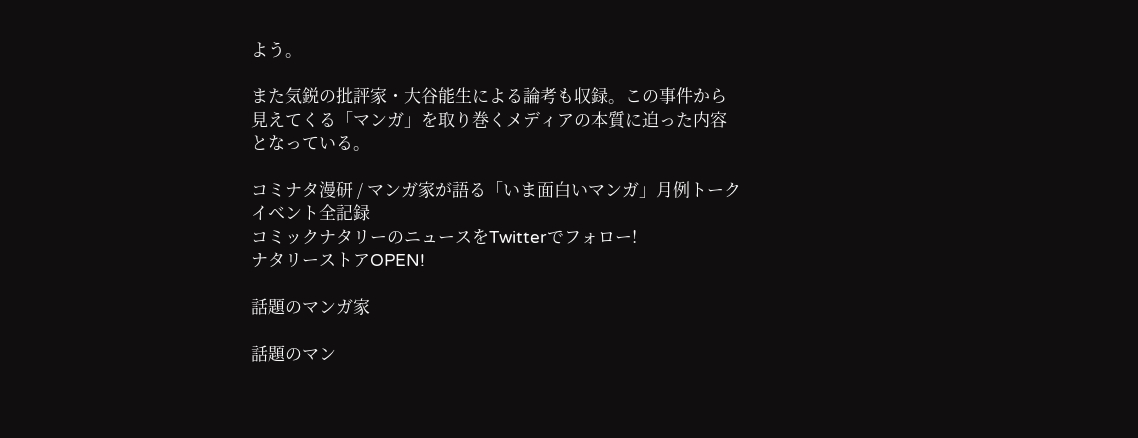よう。

また気鋭の批評家・大谷能生による論考も収録。この事件から見えてくる「マンガ」を取り巻くメディアの本質に迫った内容となっている。

コミナタ漫研 / マンガ家が語る「いま面白いマンガ」月例トークイベント全記録
コミックナタリーのニュースをTwitterでフォロー!
ナタリーストアOPEN!

話題のマンガ家

話題のマン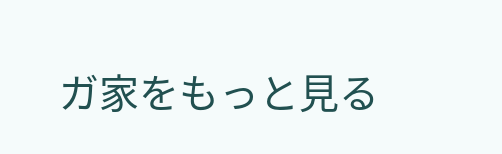ガ家をもっと見る